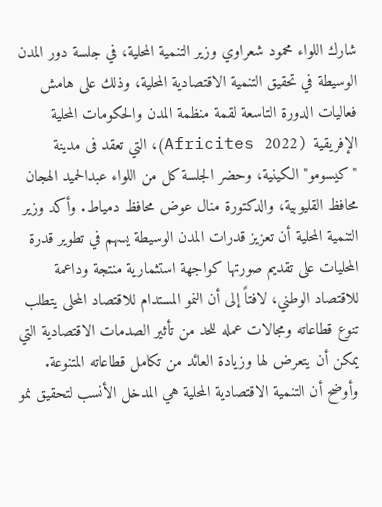شارك اللواء محمود شعراوي وزير التنمية المحلية، في جلسة دور المدن الوسيطة في تحقيق التنمية الاقتصادية المحلية، وذلك على هامش فعاليات الدورة التاسعة لقمة منظمة المدن والحكومات المحلية الإفريقية (Africites 2022)، التي تعقد فى مدينة "كيسومو" الكينية، وحضر الجلسة كل من اللواء عبدالحميد الهجان محافظ القليوبية، والدكتورة منال عوض محافظ دمياط. وأكد وزير التنمية المحلية أن تعزيز قدرات المدن الوسيطة يسهم في تطوير قدرة المحليات على تقديم صورتها كواجهة استثمارية منتجة وداعمة للاقتصاد الوطني، لافتاً إلى أن النمو المستدام للاقتصاد المحلى يتطلب تنوع قطاعاته ومجالات عمله للحد من تأثير الصدمات الاقتصادية التي يمكن أن يتعرض لها وزيادة العائد من تكامل قطاعاته المتنوعة. وأوضح أن التنمية الاقتصادية المحلية هي المدخل الأنسب لتحقيق نمو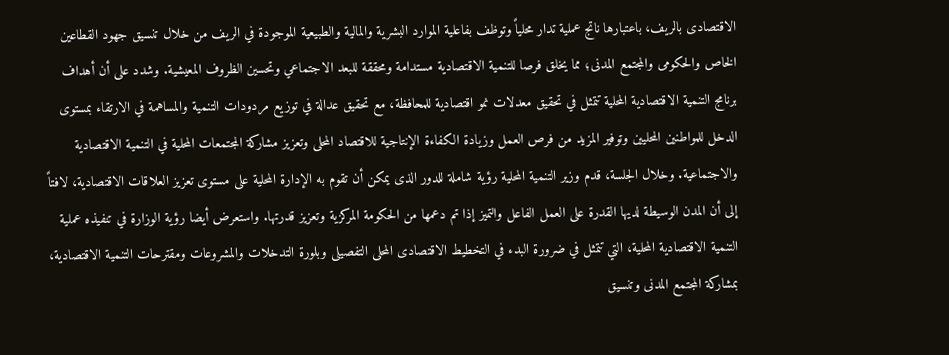الاقتصادى بالريف، باعتبارها ناتج عملية تدار محلياً وتوظف بفاعلية الموارد البشرية والمالية والطبيعية الموجودة في الريف من خلال تنسيق جهود القطاعين الخاص والحكومى والمجتمع المدنى؛ مما يخلق فرصا للتنمية الاقتصادية مستدامة ومحققة للبعد الاجتماعي وتحسين الظروف المعيشية. وشدد على أن أهداف برنامج التنمية الاقتصادية المحلية تتمثل في تحقيق معدلات نمو اقتصادية للمحافظة، مع تحقيق عدالة في توزيع مردودات التنمية والمساهمة في الارتقاء بمستوى الدخل للمواطنين المحليين وتوفير المزيد من فرص العمل وزيادة الكفاءة الإنتاجية للاقتصاد المحلى وتعزيز مشاركة المجتمعات المحلية في التنمية الاقتصادية والاجتماعية. وخلال الجلسة، قدم وزير التنمية المحلية رؤية شاملة للدور الذى يمكن أن تقوم به الإدارة المحلية على مستوى تعزيز العلاقات الاقتصادية، لافتاً إلى أن المدن الوسيطة لديها القدرة على العمل الفاعل والتميز إذا تم دعمها من الحكومة المركزية وتعزيز قدرتها. واستعرض أيضا رؤية الوزارة في تنفيذه عملية التنمية الاقتصادية المحلية، التي تتمثل في ضرورة البدء في التخطيط الاقتصادى المحلى التفصيلى وبلورة التدخلات والمشروعات ومقترحات التنمية الاقتصادية، بمشاركة المجتمع المدنى وتنسيق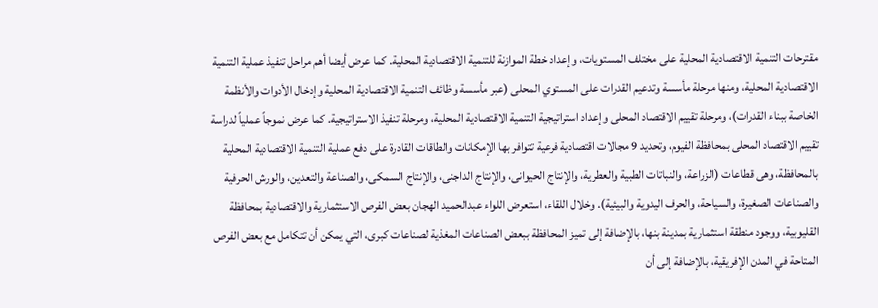مقترحات التنمية الاقتصادية المحلية على مختلف المستويات، وإعداد خطة الموازنة للتنمية الاقتصادية المحلية. كما عرض أيضا أهم مراحل تنفيذ عملية التنمية الاقتصادية المحلية، ومنها مرحلة مأسسة وتدعيم القدرات على المستوي المحلى (عبر مأسسة وظائف التنمية الاقتصادية المحلية وإدخال الأدوات والأنظمة الخاصة ببناء القدرات)، ومرحلة تقييم الاقتصاد المحلى وإعداد استراتيجية التنمية الاقتصادية المحلية، ومرحلة تنفيذ الاستراتيجية. كما عرض نموجاً عملياً لدراسة تقييم الاقتصاد المحلى بمحافظة الفيوم، وتحديد 9 مجالات اقتصادية فرعية تتوافر بها الإمكانات والطاقات القادرة على دفع عملية التنمية الاقتصادية المحلية بالمحافظة، وهى قطاعات (الزراعة، والنباتات الطبية والعطرية، والإنتاج الحيوانى، والإنتاج الداجنى، والإنتاج السمكى، والصناعة والتعدين، والورش الحرفية والصناعات الصغيرة، والسياحة، والحرف اليدوية والبيئية). وخلال اللقاء، استعرض اللواء عبدالحميد الهجان بعض الفرص الاستثمارية والاقتصادية بمحافظة القليوبية، ووجود منطقة استثمارية بمدينة بنها، بالإضافة إلى تميز المحافظة ببعض الصناعات المغذية لصناعات كبرى، التي يمكن أن تتكامل مع بعض الفرص المتاحة في المدن الإفريقية، بالإضافة إلى أن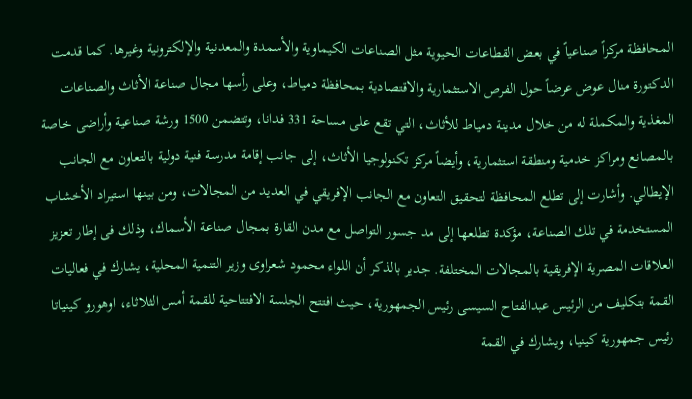المحافظة مركزاً صناعياً في بعض القطاعات الحيوية مثل الصناعات الكيماوية والأسمدة والمعدنية والإلكترونية وغيرها. كما قدمت الدكتورة منال عوض عرضاً حول الفرص الاستثمارية والاقتصادية بمحافظة دمياط، وعلى رأسها مجال صناعة الأثاث والصناعات المغذية والمكملة له من خلال مدينة دمياط للأثاث، التي تقع على مساحة 331 فدانا، وتتضمن 1500 ورشة صناعية وأراضى خاصة بالمصانع ومراكز خدمية ومنطقة استثمارية، وأيضاً مركز تكنولوجيا الأثاث، إلى جانب إقامة مدرسة فنية دولية بالتعاون مع الجانب الإيطالي. وأشارت إلى تطلع المحافظة لتحقيق التعاون مع الجانب الإفريقي في العديد من المجالات، ومن بينها استيراد الأخشاب المستخدمة في تلك الصناعة، مؤكدة تطلعها إلى مد جسور التواصل مع مدن القارة بمجال صناعة الأسماك، وذلك فى إطار تعزيز العلاقات المصرية الإفريقية بالمجالات المختلفة. جدير بالذكر أن اللواء محمود شعراوى وزير التنمية المحلية، يشارك في فعاليات القمة بتكليف من الرئيس عبدالفتاح السيسى رئيس الجمهورية، حيث افتتح الجلسة الافتتاحية للقمة أمس الثلاثاء، اوهورو كينياتا رئيس جمهورية كينيا، ويشارك في القمة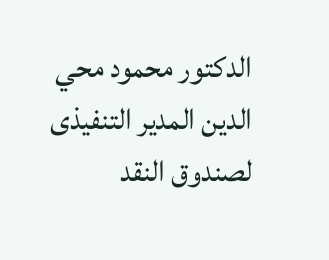الدكتور محمود محي الدين المدير التنفيذى لصندوق النقد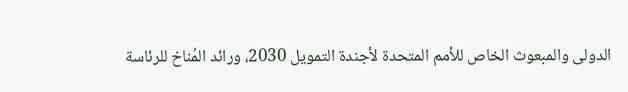الدولى والمبعوث الخاص للأمم المتحدة لأجندة التمويل 2030، ورائد المُناخ للرئاسة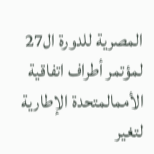المصرية للدورة ال27 لمؤتمر أطراف اتفاقية الأممالمتحدة الإطارية لتغير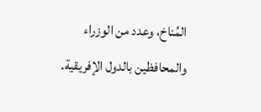المُناخ، وعدد من الوزراء والمحافظين بالدول الإفريقية.